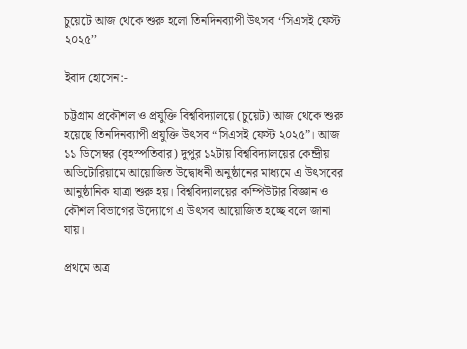চুয়েটে আজ থেকে শুরু হলো তিনদিনব্যাপী উৎসব ‘‘সিএসই ফেস্ট ২০২৫’’

ইবাদ হোসেন:-

চট্টগ্রাম প্রকৌশল ও প্রযুক্তি বিশ্ববিদ্যালয়ে (চুয়েট) আজ থেকে শুরু হয়েছে তিনদিনব্যাপী প্রযুক্তি উৎসব “সিএসই ফেস্ট ২০২৫”। আজ ১১ ডিসেম্বর (বৃহস্পতিবার) দুপুর ১২টায় বিশ্ববিদ্যালয়ের কেন্দ্রীয় অডিটোরিয়ামে আয়োজিত উদ্বোধনী অনুষ্ঠানের মাধ্যমে এ উৎসবের আনুষ্ঠানিক যাত্রা শুরু হয়। বিশ্ববিদ্যালয়ের কম্পিউটার বিজ্ঞান ও কৌশল বিভাগের উদ্যোগে এ উৎসব আয়োজিত হচ্ছে বলে জানা যায়।

প্রথমে অত্র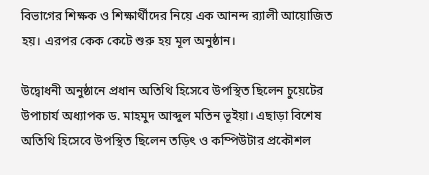বিভাগের শিক্ষক ও শিক্ষার্থীদের নিয়ে এক আনন্দ র‌্যালী আয়োজিত হয়। এরপর কেক কেটে শুরু হয় মূল অনুষ্ঠান।

উদ্বোধনী অনুষ্ঠানে প্রধান অতিথি হিসেবে উপস্থিত ছিলেন চুয়েটের উপাচার্য অধ্যাপক ড. মাহমুদ আব্দুল মতিন ভূইয়া। এছাড়া বিশেষ অতিথি হিসেবে উপস্থিত ছিলেন তড়িৎ ও কম্পিউটার প্রকৌশল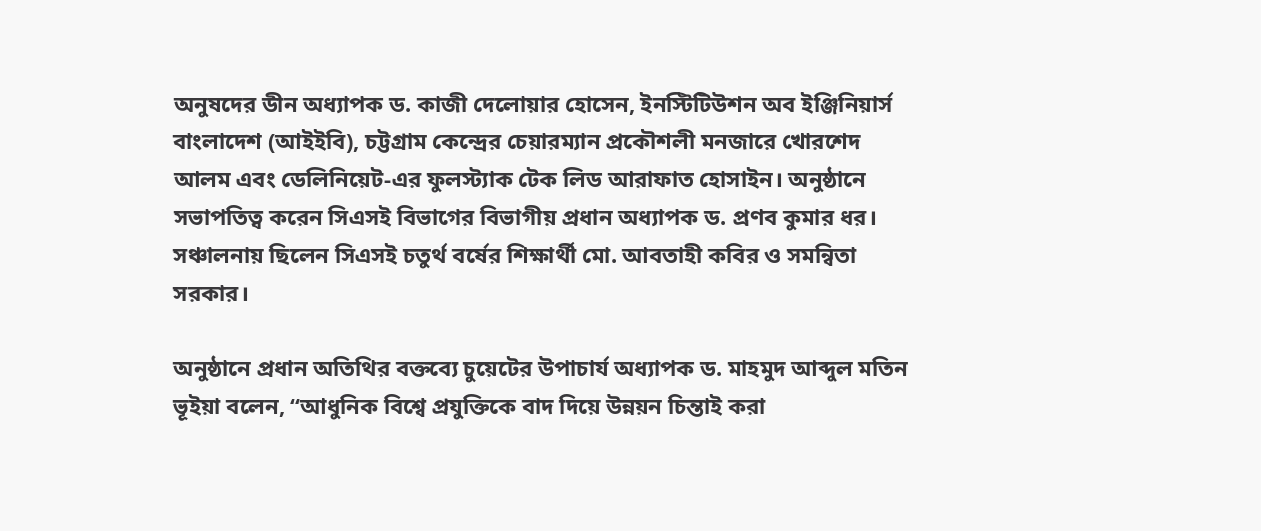অনুষদের ডীন অধ্যাপক ড. কাজী দেলোয়ার হোসেন, ইনস্টিটিউশন অব ইঞ্জিনিয়ার্স বাংলাদেশ (আইইবি), চট্টগ্রাম কেন্দ্রের চেয়ারম্যান প্রকৌশলী মনজারে খোরশেদ আলম এবং ডেলিনিয়েট-এর ফুলস্ট্যাক টেক লিড আরাফাত হোসাইন। অনুষ্ঠানে সভাপতিত্ব করেন সিএসই বিভাগের বিভাগীয় প্রধান অধ্যাপক ড. প্রণব কুমার ধর। সঞ্চালনায় ছিলেন সিএসই চতুর্থ বর্ষের শিক্ষার্থী মো. আবতাহী কবির ও সমন্বিতা সরকার।

অনুষ্ঠানে প্রধান অতিথির বক্তব্যে চুয়েটের উপাচার্য অধ্যাপক ড. মাহমুদ আব্দুল মতিন ভূইয়া বলেন, “আধুনিক বিশ্বে প্রযুক্তিকে বাদ দিয়ে উন্নয়ন চিন্তাই করা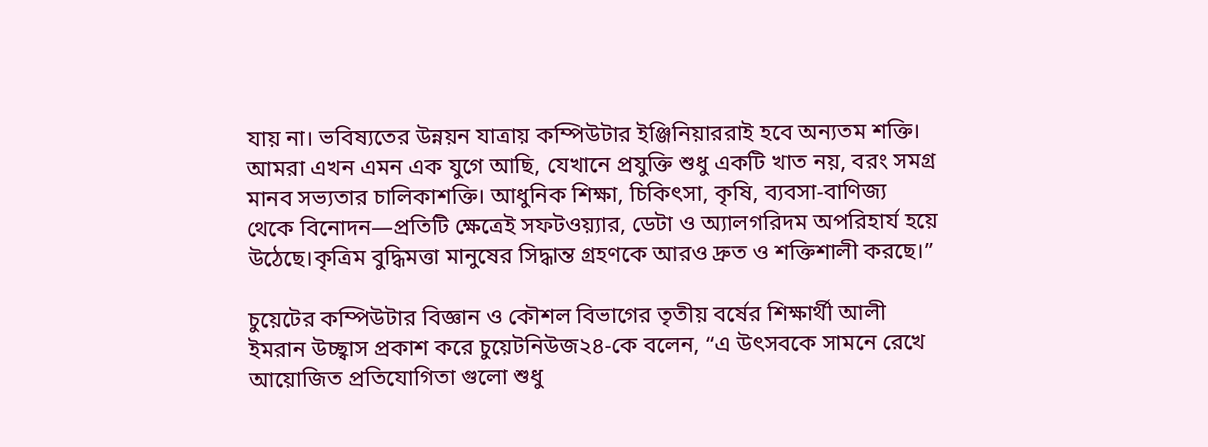যায় না। ভবিষ্যতের উন্নয়ন যাত্রায় কম্পিউটার ইঞ্জিনিয়াররাই হবে অন্যতম শক্তি। আমরা এখন এমন এক যুগে আছি, যেখানে প্রযুক্তি শুধু একটি খাত নয়, বরং সমগ্র মানব সভ্যতার চালিকাশক্তি। আধুনিক শিক্ষা, চিকিৎসা, কৃষি, ব্যবসা-বাণিজ্য থেকে বিনোদন—প্রতিটি ক্ষেত্রেই সফটওয়্যার, ডেটা ও অ্যালগরিদম অপরিহার্য হয়ে উঠেছে।কৃত্রিম বুদ্ধিমত্তা মানুষের সিদ্ধান্ত গ্রহণকে আরও দ্রুত ও শক্তিশালী করছে।”

চুয়েটের কম্পিউটার বিজ্ঞান ও কৌশল বিভাগের তৃতীয় বর্ষের শিক্ষার্থী আলী ইমরান উচ্ছ্বাস প্রকাশ করে চুয়েটনিউজ২৪-কে বলেন, “এ উৎসবকে সামনে রেখে আয়োজিত প্রতিযোগিতা গুলো শুধু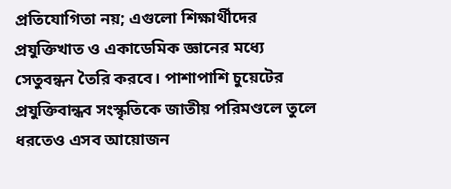প্রতিযোগিতা নয়; এগুলো শিক্ষার্থীদের প্রযুক্তিখাত ও একাডেমিক জ্ঞানের মধ্যে সেতুবন্ধন তৈরি করবে। পাশাপাশি চুয়েটের প্রযুক্তিবান্ধব সংস্কৃতিকে জাতীয় পরিমণ্ডলে তুলে ধরতেও এসব আয়োজন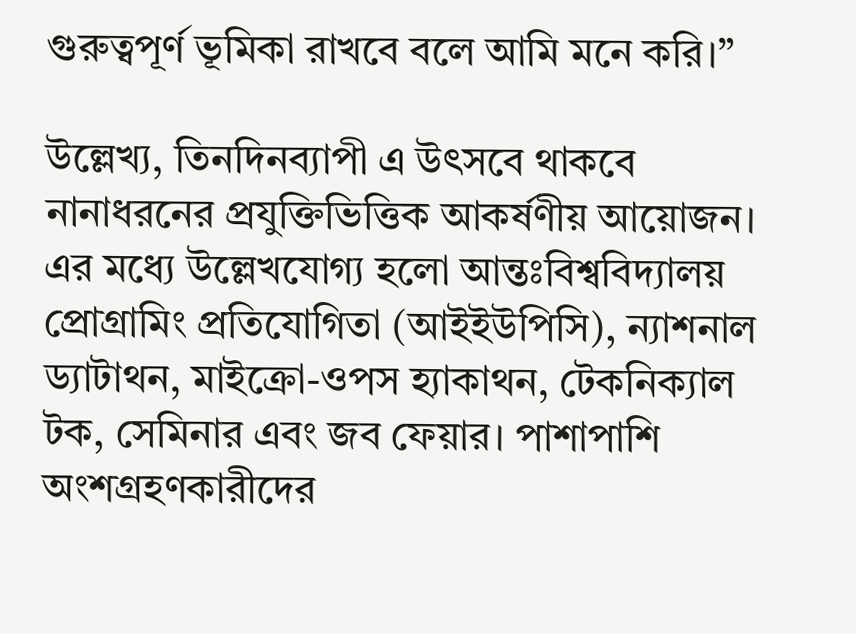গুরুত্বপূর্ণ ভূমিকা রাখবে বলে আমি মনে করি।”

উল্লেখ্য, তিনদিনব্যাপী এ উৎসবে থাকবে নানাধরনের প্রযুক্তিভিত্তিক আকর্ষণীয় আয়োজন। এর মধ্যে উল্লেখযোগ্য হলো আন্তঃবিশ্ববিদ্যালয় প্রোগ্রামিং প্রতিযোগিতা (আইইউপিসি), ন্যাশনাল ড্যাটাথন, মাইক্রো-ওপস হ্যাকাথন, টেকনিক্যাল টক, সেমিনার এবং জব ফেয়ার। পাশাপাশি অংশগ্রহণকারীদের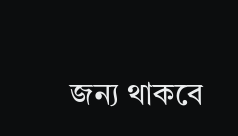জন্য থাকবে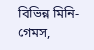বিভিন্ন মিনি-গেমস,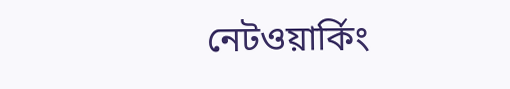নেটওয়ার্কিং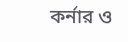কর্নার ও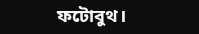ফটোবুথ।